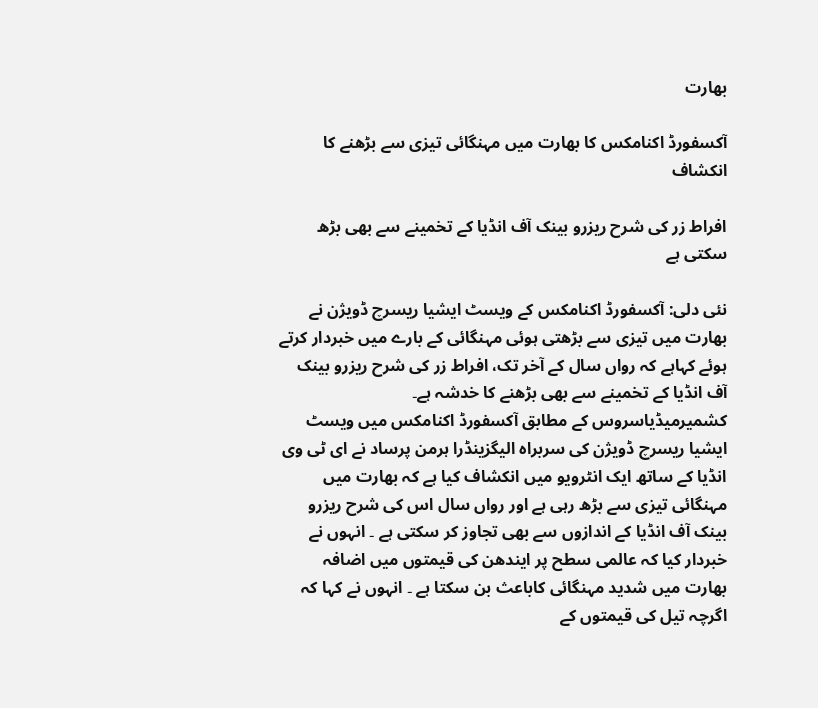بھارت

آکسفورڈ اکنامکس کا بھارت میں مہنگائی تیزی سے بڑھنے کا انکشاف

افراط زر کی شرح ریزرو بینک آف انڈیا کے تخمینے سے بھی بڑھ سکتی ہے

نئی دلی: آکسفورڈ اکنامکس کے ویسٹ ایشیا ریسرچ ڈویژن نے بھارت میں تیزی سے بڑھتی ہوئی مہنگائی کے بارے میں خبردار کرتے ہوئے کہاہے کہ رواں سال کے آخر تک، افراط زر کی شرح ریزرو بینک آف انڈیا کے تخمینے سے بھی بڑھنے کا خدشہ ہے۔
کشمیرمیڈیاسروس کے مطابق آکسفورڈ اکنامکس میں ویسٹ ایشیا ریسرچ ڈویژن کی سربراہ الیگزینڈرا ہرمن پرساد نے ای ٹی وی انڈیا کے ساتھ ایک انٹرویو میں انکشاف کیا ہے کہ بھارت میں مہنگائی تیزی سے بڑھ رہی ہے اور رواں سال اس کی شرح ریزرو بینک آف انڈیا کے اندازوں سے بھی تجاوز کر سکتی ہے ۔ انہوں نے خبردار کیا کہ عالمی سطح پر ایندھن کی قیمتوں میں اضافہ بھارت میں شدید مہنگائی کاباعث بن سکتا ہے ۔ انہوں نے کہا کہ اگرچہ تیل کی قیمتوں کے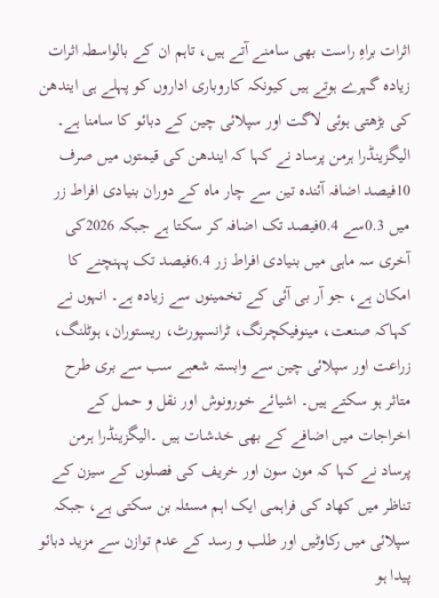اثرات براہِ راست بھی سامنے آتے ہیں، تاہم ان کے بالواسطہ اثرات زیادہ گہرے ہوتے ہیں کیونکہ کاروباری اداروں کو پہلے ہی ایندھن کی بڑھتی ہوئی لاگت اور سپلائی چین کے دبائو کا سامنا ہے۔ الیگزینڈرا ہرمن پرساد نے کہا کہ ایندھن کی قیمتوں میں صرف 10فیصد اضافہ آئندہ تین سے چار ماہ کے دوران بنیادی افراط زر میں 0.3سے 0.4فیصد تک اضافہ کر سکتا ہے جبکہ 2026کی آخری سہ ماہی میں بنیادی افراط زر 6.4فیصد تک پہنچنے کا امکان ہے، جو آر بی آئی کے تخمینوں سے زیادہ ہے۔ انہوں نے کہاکہ صنعت، مینوفیکچرنگ، ٹرانسپورٹ، ریستوران، ہوٹلنگ، زراعت اور سپلائی چین سے وابستہ شعبے سب سے بری طرح متاثر ہو سکتے ہیں۔ اشیائے خورونوش اور نقل و حمل کے اخراجات میں اضافے کے بھی خدشات ہیں ۔الیگزینڈرا ہرمن پرساد نے کہا کہ مون سون اور خریف کی فصلوں کے سیزن کے تناظر میں کھاد کی فراہمی ایک اہم مسئلہ بن سکتی ہے، جبکہ سپلائی میں رکاوٹیں اور طلب و رسد کے عدم توازن سے مزید دبائو پیدا ہو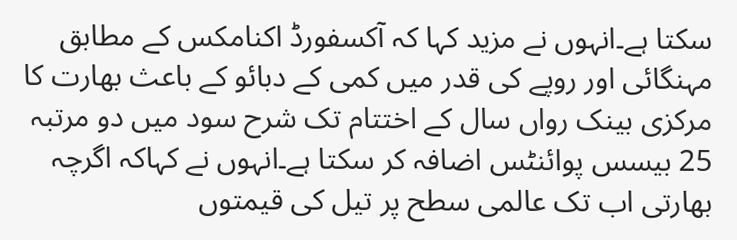سکتا ہے۔انہوں نے مزید کہا کہ آکسفورڈ اکنامکس کے مطابق مہنگائی اور روپے کی قدر میں کمی کے دبائو کے باعث بھارت کا مرکزی بینک رواں سال کے اختتام تک شرح سود میں دو مرتبہ 25 بیسس پوائنٹس اضافہ کر سکتا ہے۔انہوں نے کہاکہ اگرچہ بھارتی اب تک عالمی سطح پر تیل کی قیمتوں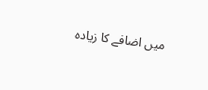میں اضافے کا زیادہ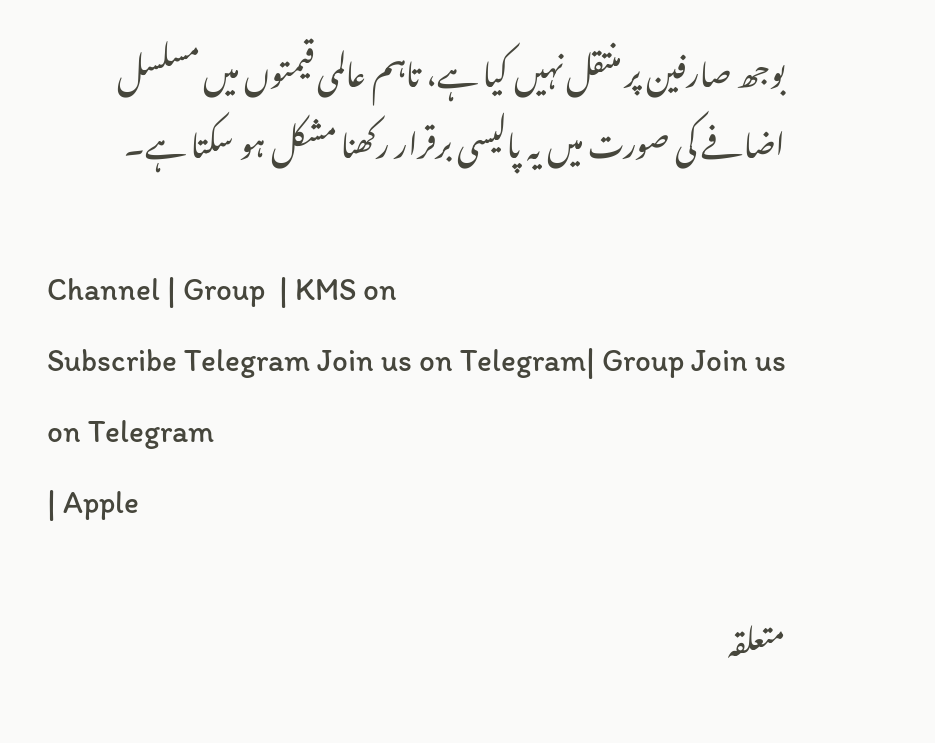بوجھ صارفین پر منتقل نہیں کیا ہے، تاہم عالمی قیمتوں میں مسلسل اضافے کی صورت میں یہ پالیسی برقرار رکھنا مشکل ہو سکتا ہے۔

Channel | Group  | KMS on
Subscribe Telegram Join us on Telegram| Group Join us on Telegram
| Apple

متعلقہ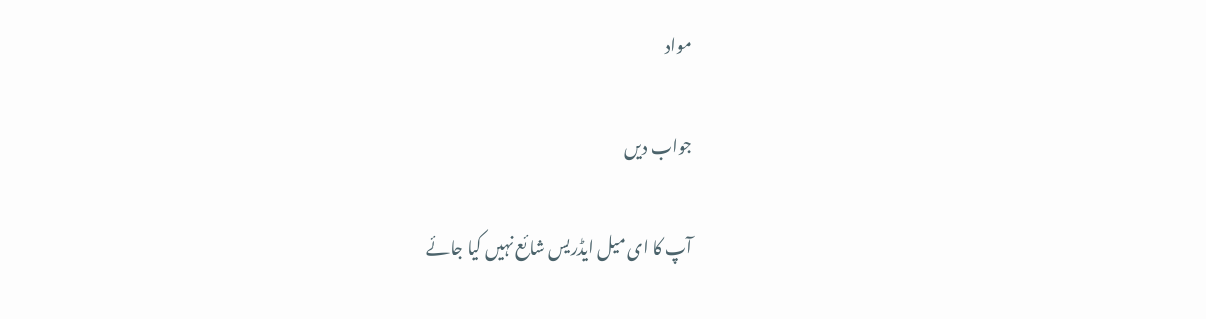مواد

جواب دیں

آپ کا ای میل ایڈریس شائع نہیں کیا جائے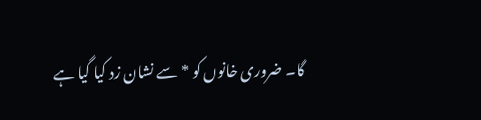گا۔ ضروری خانوں کو * سے نشان زد کیا گیا ہے